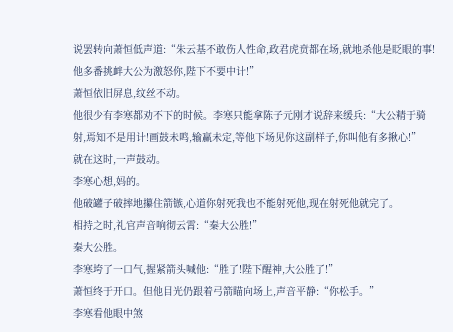说罢转向萧恒低声道:“朱云基不敢伤人性命,政君虎贲都在场,就地杀他是眨眼的事!他多番挑衅大公为激怒你,陛下不要中计!”
萧恒依旧屏息,纹丝不动。
他很少有李寒都劝不下的时候。李寒只能拿陈子元刚才说辞来缓兵:“大公精于骑射,焉知不是用计!画鼓未鸣,输赢未定,等他下场见你这副样子,你叫他有多揪心!”
就在这时,一声鼓动。
李寒心想,妈的。
他破罐子破摔地攥住箭镞,心道你射死我也不能射死他,现在射死他就完了。
相持之时,礼官声音响彻云霄:“秦大公胜!”
秦大公胜。
李寒垮了一口气,握紧箭头喊他:“胜了!陛下醒神,大公胜了!”
萧恒终于开口。但他目光仍跟着弓箭瞄向场上,声音平静:“你松手。”
李寒看他眼中煞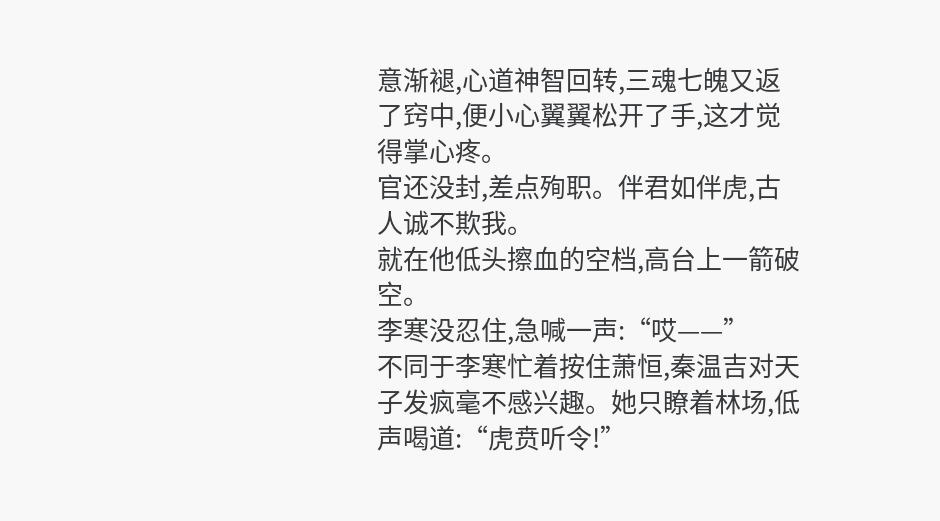意渐褪,心道神智回转,三魂七魄又返了窍中,便小心翼翼松开了手,这才觉得掌心疼。
官还没封,差点殉职。伴君如伴虎,古人诚不欺我。
就在他低头擦血的空档,高台上一箭破空。
李寒没忍住,急喊一声:“哎——”
不同于李寒忙着按住萧恒,秦温吉对天子发疯毫不感兴趣。她只瞭着林场,低声喝道:“虎贲听令!”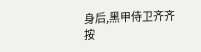身后,黑甲侍卫齐齐按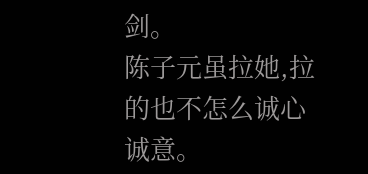剑。
陈子元虽拉她,拉的也不怎么诚心诚意。